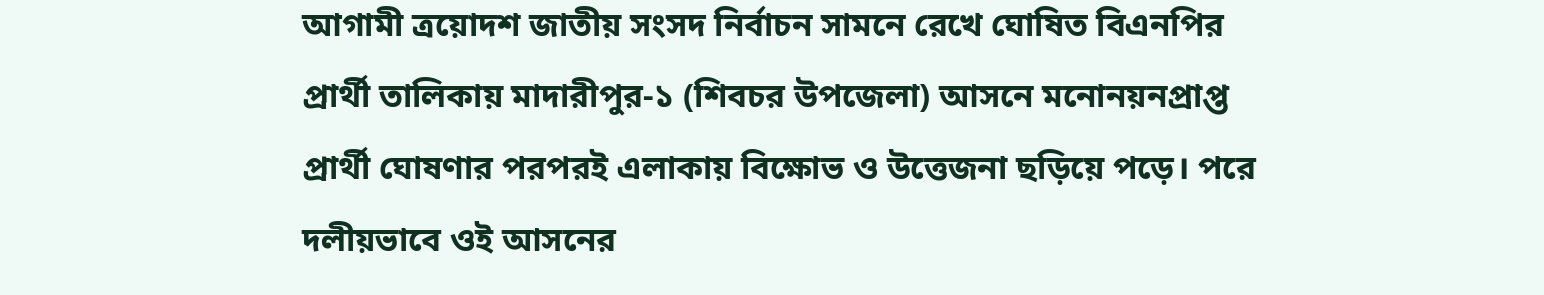আগামী ত্রয়োদশ জাতীয় সংসদ নির্বাচন সামনে রেখে ঘোষিত বিএনপির প্রার্থী তালিকায় মাদারীপুর-১ (শিবচর উপজেলা) আসনে মনোনয়নপ্রাপ্ত প্রার্থী ঘোষণার পরপরই এলাকায় বিক্ষোভ ও উত্তেজনা ছড়িয়ে পড়ে। পরে দলীয়ভাবে ওই আসনের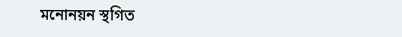মনোনয়ন স্থগিত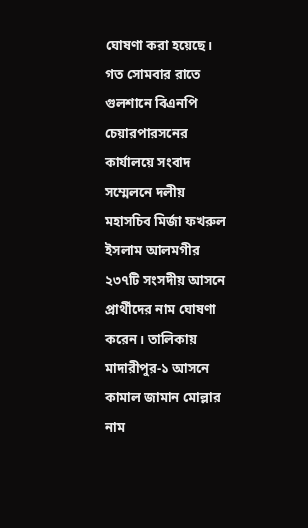ঘোষণা করা হয়েছে।
গত সোমবার রাতে গুলশানে বিএনপি চেয়ারপারসনের কার্যালয়ে সংবাদ সম্মেলনে দলীয় মহাসচিব মির্জা ফখরুল ইসলাম আলমগীর ২৩৭টি সংসদীয় আসনে প্রার্থীদের নাম ঘোষণা করেন। তালিকায় মাদারীপুর-১ আসনে কামাল জামান মোল্লার নাম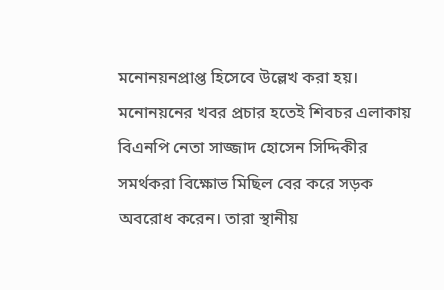মনোনয়নপ্রাপ্ত হিসেবে উল্লেখ করা হয়। মনোনয়নের খবর প্রচার হতেই শিবচর এলাকায় বিএনপি নেতা সাজ্জাদ হোসেন সিদ্দিকীর সমর্থকরা বিক্ষোভ মিছিল বের করে সড়ক অবরোধ করেন। তারা স্থানীয়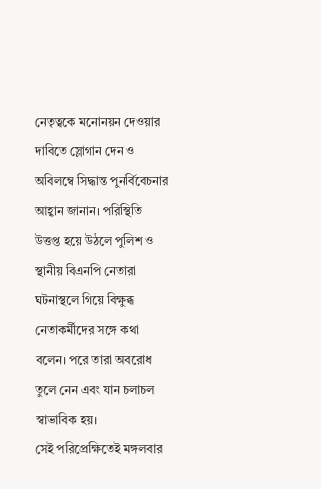নেতৃত্বকে মনোনয়ন দেওয়ার দাবিতে স্লোগান দেন ও অবিলম্বে সিদ্ধান্ত পুনর্বিবেচনার আহ্বান জানান। পরিস্থিতি উত্তপ্ত হয়ে উঠলে পুলিশ ও স্থানীয় বিএনপি নেতারা ঘটনাস্থলে গিয়ে বিক্ষুব্ধ নেতাকর্মীদের সঙ্গে কথা বলেন। পরে তারা অবরোধ তুলে নেন এবং যান চলাচল স্বাভাবিক হয়।
সেই পরিপ্রেক্ষিতেই মঙ্গলবার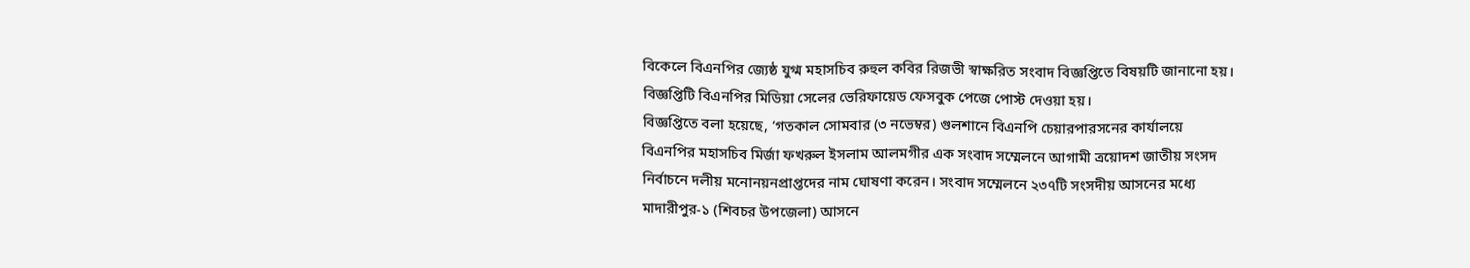বিকেলে বিএনপির জ্যেষ্ঠ যুগ্ম মহাসচিব রুহুল কবির রিজভী স্বাক্ষরিত সংবাদ বিজ্ঞপ্তিতে বিষয়টি জানানো হয়। বিজ্ঞপ্তিটি বিএনপির মিডিয়া সেলের ভেরিফায়েড ফেসবুক পেজে পোস্ট দেওয়া হয়।
বিজ্ঞপ্তিতে বলা হয়েছে, ‘গতকাল সোমবার (৩ নভেম্বর) গুলশানে বিএনপি চেয়ারপারসনের কার্যালয়ে বিএনপির মহাসচিব মির্জা ফখরুল ইসলাম আলমগীর এক সংবাদ সম্মেলনে আগামী ত্রয়োদশ জাতীয় সংসদ নির্বাচনে দলীয় মনোনয়নপ্রাপ্তদের নাম ঘোষণা করেন। সংবাদ সম্মেলনে ২৩৭টি সংসদীয় আসনের মধ্যে মাদারীপুর-১ (শিবচর উপজেলা) আসনে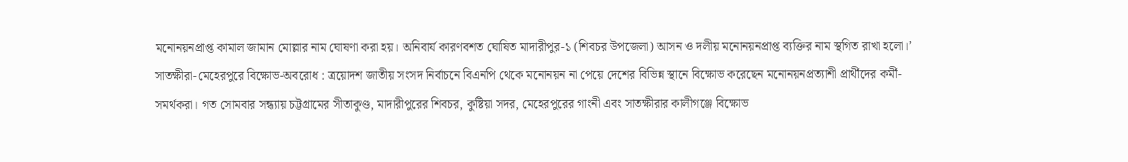মনোনয়নপ্রাপ্ত কামাল জামান মোল্লার নাম ঘোষণা করা হয়। অনিবার্য কারণবশত ঘোষিত মাদারীপুর-১ (শিবচর উপজেলা) আসন ও দলীয় মনোনয়নপ্রাপ্ত ব্যক্তির নাম স্থগিত রাখা হলো।’
সাতক্ষীরা-মেহেরপুরে বিক্ষোভ-অবরোধ : ত্রয়োদশ জাতীয় সংসদ নির্বাচনে বিএনপি থেকে মনোনয়ন না পেয়ে দেশের বিভিন্ন স্থানে বিক্ষোভ করেছেন মনোনয়নপ্রত্যাশী প্রার্থীদের কর্মী-সমর্থকরা। গত সোমবার সন্ধ্যায় চট্টগ্রামের সীতাকুণ্ড, মাদারীপুরের শিবচর, কুষ্টিয়া সদর, মেহেরপুরের গাংনী এবং সাতক্ষীরার কালীগঞ্জে বিক্ষোভ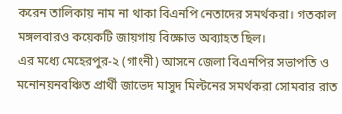করেন তালিকায় নাম না থাকা বিএনপি নেতাদের সমর্থকরা। গতকাল মঙ্গলবারও কয়েকটি জায়গায় বিক্ষোভ অব্যাহত ছিল।
এর মধ্যে মেহেরপুর-২ (গাংনী) আসনে জেলা বিএনপির সভাপতি ও মনোনয়নবঞ্চিত প্রার্থী জাভেদ মাসুদ মিল্টনের সমর্থকরা সোমবার রাত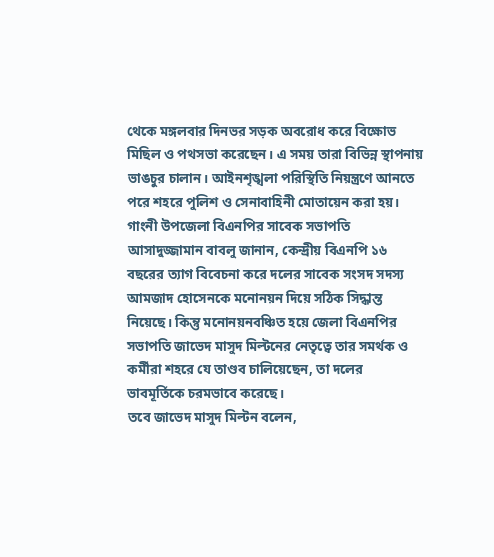থেকে মঙ্গলবার দিনভর সড়ক অবরোধ করে বিক্ষোভ মিছিল ও পথসভা করেছেন। এ সময় তারা বিভিন্ন স্থাপনায় ভাঙচুর চালান। আইনশৃঙ্খলা পরিস্থিতি নিয়ন্ত্রণে আনতে পরে শহরে পুলিশ ও সেনাবাহিনী মোতায়েন করা হয়।
গাংনী উপজেলা বিএনপির সাবেক সভাপতি আসাদুজ্জামান বাবলু জানান, কেন্দ্রীয় বিএনপি ১৬ বছরের ত্যাগ বিবেচনা করে দলের সাবেক সংসদ সদস্য আমজাদ হোসেনকে মনোনয়ন দিয়ে সঠিক সিদ্ধান্ত নিয়েছে। কিন্তু মনোনয়নবঞ্চিত হয়ে জেলা বিএনপির সভাপতি জাভেদ মাসুদ মিল্টনের নেতৃত্বে তার সমর্থক ও কর্মীরা শহরে যে তাণ্ডব চালিয়েছেন, তা দলের ভাবমূর্তিকে চরমভাবে করেছে।
তবে জাভেদ মাসুদ মিল্টন বলেন,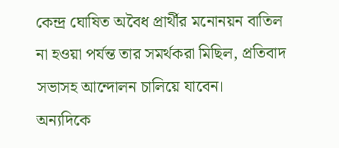কেন্দ্র ঘোষিত অবৈধ প্রার্থীর মনোনয়ন বাতিল না হওয়া পর্যন্ত তার সমর্থকরা মিছিল, প্রতিবাদ সভাসহ আন্দোলন চালিয়ে যাবেন।
অন্যদিকে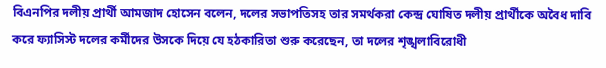বিএনপির দলীয় প্রার্থী আমজাদ হোসেন বলেন, দলের সভাপতিসহ তার সমর্থকরা কেন্দ্র ঘোষিত দলীয় প্রার্থীকে অবৈধ দাবি করে ফ্যাসিস্ট দলের কর্মীদের উসকে দিয়ে যে হঠকারিতা শুরু করেছেন, তা দলের শৃঙ্খলাবিরোধী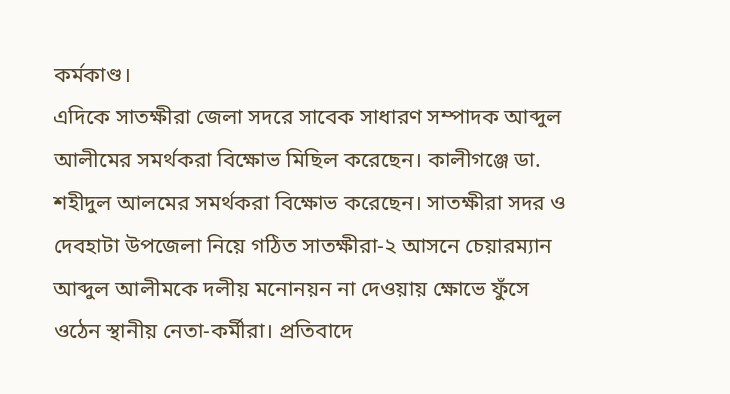কর্মকাণ্ড।
এদিকে সাতক্ষীরা জেলা সদরে সাবেক সাধারণ সম্পাদক আব্দুল আলীমের সমর্থকরা বিক্ষোভ মিছিল করেছেন। কালীগঞ্জে ডা. শহীদুল আলমের সমর্থকরা বিক্ষোভ করেছেন। সাতক্ষীরা সদর ও দেবহাটা উপজেলা নিয়ে গঠিত সাতক্ষীরা-২ আসনে চেয়ারম্যান আব্দুল আলীমকে দলীয় মনোনয়ন না দেওয়ায় ক্ষোভে ফুঁসে ওঠেন স্থানীয় নেতা-কর্মীরা। প্রতিবাদে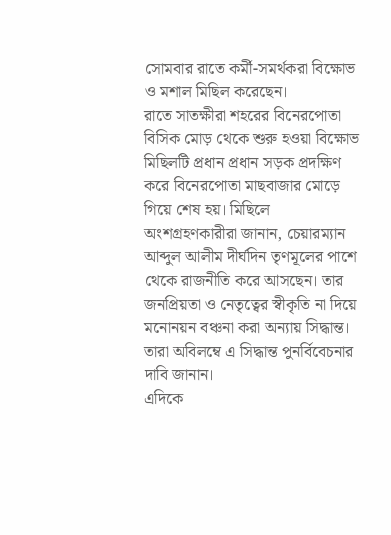সোমবার রাতে কর্মী-সমর্থকরা বিক্ষোভ ও মশাল মিছিল করেছেন।
রাতে সাতক্ষীরা শহরের বিনেরপোতা বিসিক মোড় থেকে শুরু হওয়া বিক্ষোভ মিছিলটি প্রধান প্রধান সড়ক প্রদক্ষিণ করে বিনেরপোতা মাছবাজার মোড়ে গিয়ে শেষ হয়। মিছিলে অংশগ্রহণকারীরা জানান, চেয়ারম্যান আব্দুল আলীম দীর্ঘদিন তৃণমূলের পাশে থেকে রাজনীতি করে আসছেন। তার জনপ্রিয়তা ও নেতৃত্বের স্বীকৃতি না দিয়ে মনোনয়ন বঞ্চনা করা অন্যায় সিদ্ধান্ত। তারা অবিলম্বে এ সিদ্ধান্ত পুনর্বিবেচনার দাবি জানান।
এদিকে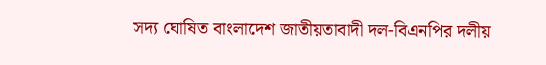সদ্য ঘোষিত বাংলাদেশ জাতীয়তাবাদী দল-বিএনপির দলীয়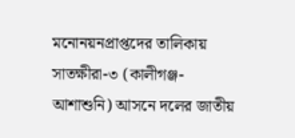মনোনয়নপ্রাপ্তদের তালিকায় সাতক্ষীরা-৩ (কালীগঞ্জ-আশাশুনি) আসনে দলের জাতীয়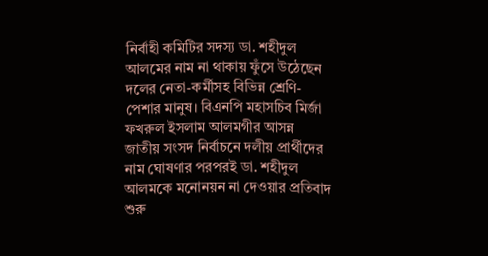নির্বাহী কমিটির সদস্য ডা. শহীদুল আলমের নাম না থাকায় ফুঁসে উঠেছেন দলের নেতা-কর্মীসহ বিভিন্ন শ্রেণি-পেশার মানুষ। বিএনপি মহাসচিব মির্জা ফখরুল ইসলাম আলমগীর আসন্ন জাতীয় সংসদ নির্বাচনে দলীয় প্রার্থীদের নাম ঘোষণার পরপরই ডা. শহীদুল আলমকে মনোনয়ন না দেওয়ার প্রতিবাদ শুরু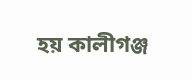হয় কালীগঞ্জ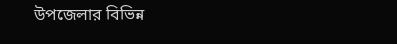উপজেলার বিভিন্ন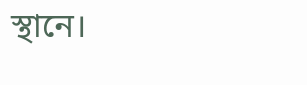স্থানে।